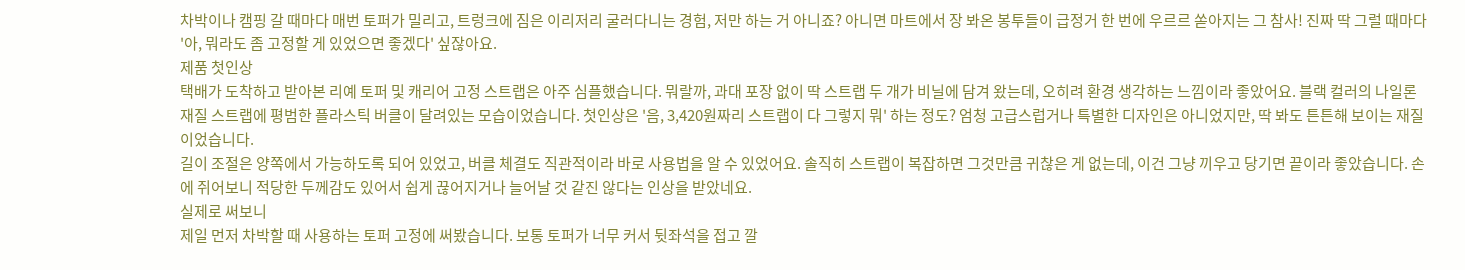차박이나 캠핑 갈 때마다 매번 토퍼가 밀리고, 트렁크에 짐은 이리저리 굴러다니는 경험, 저만 하는 거 아니죠? 아니면 마트에서 장 봐온 봉투들이 급정거 한 번에 우르르 쏟아지는 그 참사! 진짜 딱 그럴 때마다 '아, 뭐라도 좀 고정할 게 있었으면 좋겠다' 싶잖아요.
제품 첫인상
택배가 도착하고 받아본 리예 토퍼 및 캐리어 고정 스트랩은 아주 심플했습니다. 뭐랄까, 과대 포장 없이 딱 스트랩 두 개가 비닐에 담겨 왔는데, 오히려 환경 생각하는 느낌이라 좋았어요. 블랙 컬러의 나일론 재질 스트랩에 평범한 플라스틱 버클이 달려있는 모습이었습니다. 첫인상은 '음, 3,420원짜리 스트랩이 다 그렇지 뭐' 하는 정도? 엄청 고급스럽거나 특별한 디자인은 아니었지만, 딱 봐도 튼튼해 보이는 재질이었습니다.
길이 조절은 양쪽에서 가능하도록 되어 있었고, 버클 체결도 직관적이라 바로 사용법을 알 수 있었어요. 솔직히 스트랩이 복잡하면 그것만큼 귀찮은 게 없는데, 이건 그냥 끼우고 당기면 끝이라 좋았습니다. 손에 쥐어보니 적당한 두께감도 있어서 쉽게 끊어지거나 늘어날 것 같진 않다는 인상을 받았네요.
실제로 써보니
제일 먼저 차박할 때 사용하는 토퍼 고정에 써봤습니다. 보통 토퍼가 너무 커서 뒷좌석을 접고 깔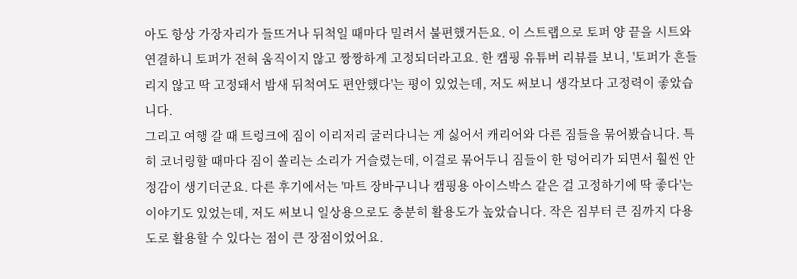아도 항상 가장자리가 들뜨거나 뒤척일 때마다 밀려서 불편했거든요. 이 스트랩으로 토퍼 양 끝을 시트와 연결하니 토퍼가 전혀 움직이지 않고 짱짱하게 고정되더라고요. 한 캠핑 유튜버 리뷰를 보니, '토퍼가 흔들리지 않고 딱 고정돼서 밤새 뒤척여도 편안했다'는 평이 있었는데, 저도 써보니 생각보다 고정력이 좋았습니다.
그리고 여행 갈 때 트렁크에 짐이 이리저리 굴러다니는 게 싫어서 캐리어와 다른 짐들을 묶어봤습니다. 특히 코너링할 때마다 짐이 쏠리는 소리가 거슬렸는데, 이걸로 묶어두니 짐들이 한 덩어리가 되면서 훨씬 안정감이 생기더군요. 다른 후기에서는 '마트 장바구니나 캠핑용 아이스박스 같은 걸 고정하기에 딱 좋다'는 이야기도 있었는데, 저도 써보니 일상용으로도 충분히 활용도가 높았습니다. 작은 짐부터 큰 짐까지 다용도로 활용할 수 있다는 점이 큰 장점이었어요.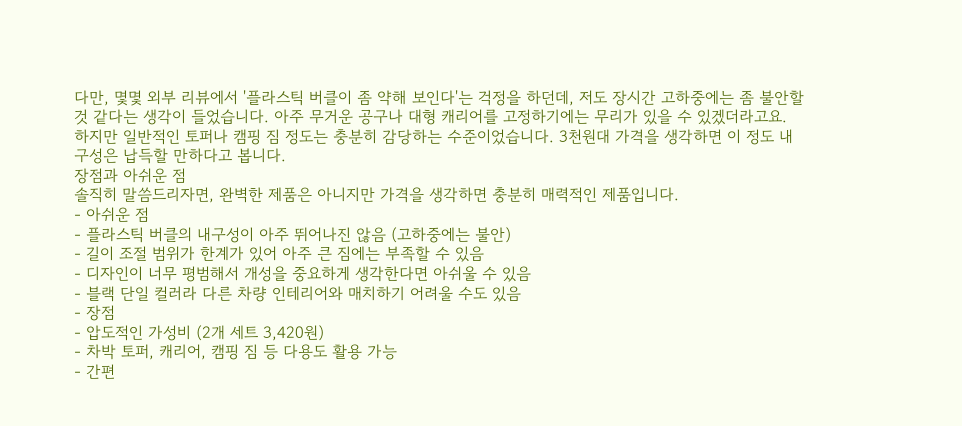다만, 몇몇 외부 리뷰에서 '플라스틱 버클이 좀 약해 보인다'는 걱정을 하던데, 저도 장시간 고하중에는 좀 불안할 것 같다는 생각이 들었습니다. 아주 무거운 공구나 대형 캐리어를 고정하기에는 무리가 있을 수 있겠더라고요. 하지만 일반적인 토퍼나 캠핑 짐 정도는 충분히 감당하는 수준이었습니다. 3천원대 가격을 생각하면 이 정도 내구성은 납득할 만하다고 봅니다.
장점과 아쉬운 점
솔직히 말씀드리자면, 완벽한 제품은 아니지만 가격을 생각하면 충분히 매력적인 제품입니다.
- 아쉬운 점
- 플라스틱 버클의 내구성이 아주 뛰어나진 않음 (고하중에는 불안)
- 길이 조절 범위가 한계가 있어 아주 큰 짐에는 부족할 수 있음
- 디자인이 너무 평범해서 개성을 중요하게 생각한다면 아쉬울 수 있음
- 블랙 단일 컬러라 다른 차량 인테리어와 매치하기 어려울 수도 있음
- 장점
- 압도적인 가성비 (2개 세트 3,420원)
- 차박 토퍼, 캐리어, 캠핑 짐 등 다용도 활용 가능
- 간편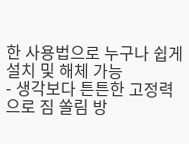한 사용법으로 누구나 쉽게 설치 및 해체 가능
- 생각보다 튼튼한 고정력으로 짐 쏠림 방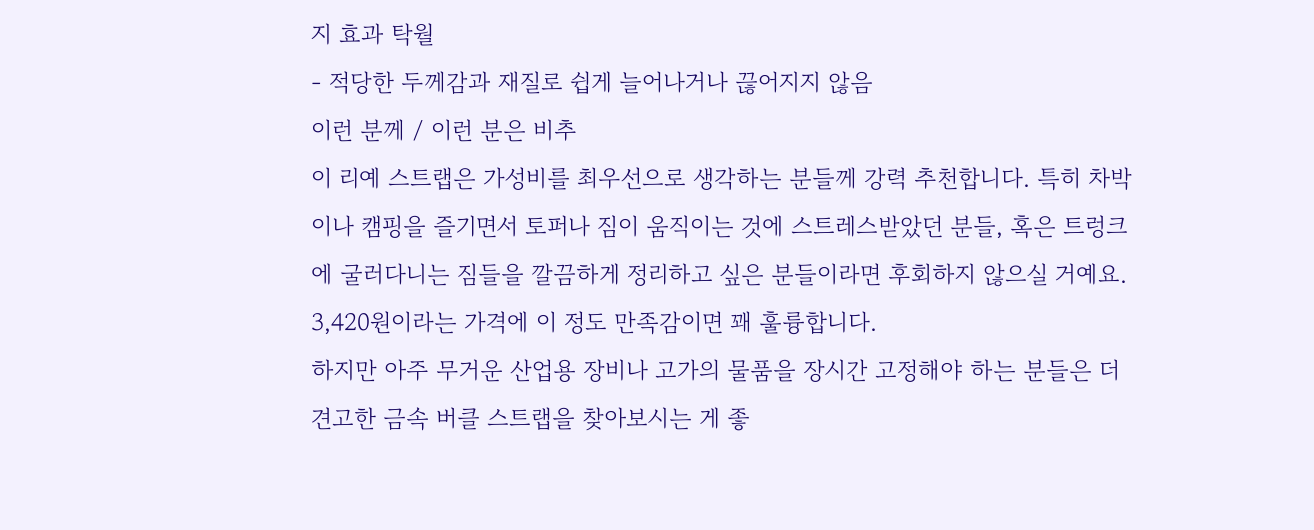지 효과 탁월
- 적당한 두께감과 재질로 쉽게 늘어나거나 끊어지지 않음
이런 분께 / 이런 분은 비추
이 리예 스트랩은 가성비를 최우선으로 생각하는 분들께 강력 추천합니다. 특히 차박이나 캠핑을 즐기면서 토퍼나 짐이 움직이는 것에 스트레스받았던 분들, 혹은 트렁크에 굴러다니는 짐들을 깔끔하게 정리하고 싶은 분들이라면 후회하지 않으실 거예요. 3,420원이라는 가격에 이 정도 만족감이면 꽤 훌륭합니다.
하지만 아주 무거운 산업용 장비나 고가의 물품을 장시간 고정해야 하는 분들은 더 견고한 금속 버클 스트랩을 찾아보시는 게 좋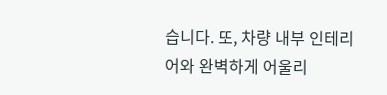습니다. 또, 차량 내부 인테리어와 완벽하게 어울리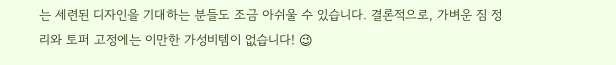는 세련된 디자인을 기대하는 분들도 조금 아쉬울 수 있습니다. 결론적으로, 가벼운 짐 정리와 토퍼 고정에는 이만한 가성비템이 없습니다! 😉